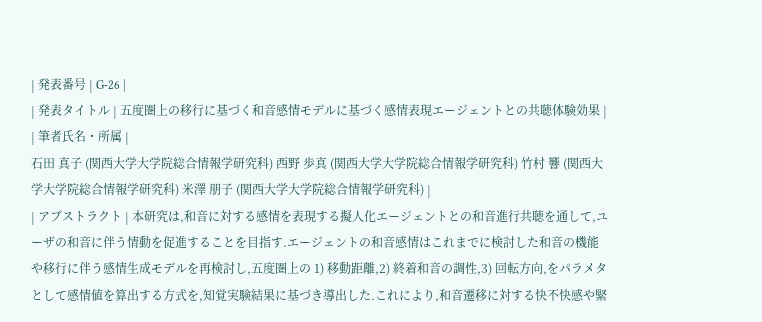| 発表番号 | G-26 |
| 発表タイトル | 五度圏上の移行に基づく和音感情モデルに基づく感情表現エージェントとの共聴体験効果 |
| 筆者氏名・所属 |
石田 真子 (関西大学大学院総合情報学研究科) 西野 歩真 (関西大学大学院総合情報学研究科) 竹村 響 (関西大学大学院総合情報学研究科) 米澤 朋子 (関西大学大学院総合情報学研究科) |
| アブストラクト | 本研究は,和音に対する感情を表現する擬人化エージェントとの和音進行共聴を通して,ユーザの和音に伴う情動を促進することを目指す.エージェントの和音感情はこれまでに検討した和音の機能や移行に伴う感情生成モデルを再検討し,五度圏上の 1) 移動距離,2) 終着和音の調性,3) 回転方向,をパラメタとして感情値を算出する方式を,知覚実験結果に基づき導出した.これにより,和音遷移に対する快不快感や緊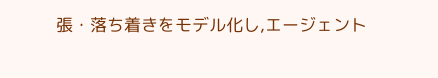張・落ち着きをモデル化し,エージェント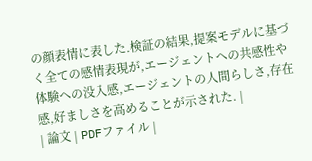の顔表情に表した.検証の結果,提案モデルに基づく全ての感情表現が,エージェントへの共感性や体験への没入感,エージェントの人間らしさ,存在感,好ましさを高めることが示された. |
| 論文 | PDFファイル |